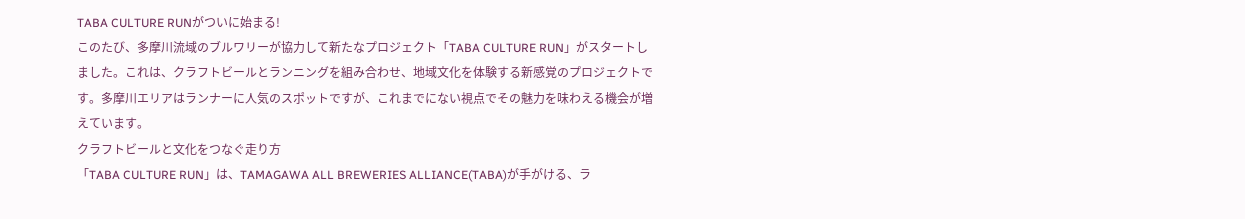TABA CULTURE RUNがついに始まる!
このたび、多摩川流域のブルワリーが協力して新たなプロジェクト「TABA CULTURE RUN」がスタートしました。これは、クラフトビールとランニングを組み合わせ、地域文化を体験する新感覚のプロジェクトです。多摩川エリアはランナーに人気のスポットですが、これまでにない視点でその魅力を味わえる機会が増えています。
クラフトビールと文化をつなぐ走り方
「TABA CULTURE RUN」は、TAMAGAWA ALL BREWERIES ALLIANCE(TABA)が手がける、ラ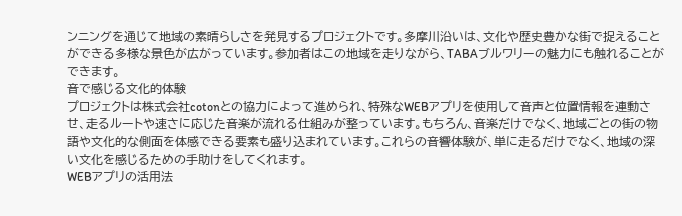ンニングを通じて地域の素晴らしさを発見するプロジェクトです。多摩川沿いは、文化や歴史豊かな街で捉えることができる多様な景色が広がっています。参加者はこの地域を走りながら、TABAブルワリーの魅力にも触れることができます。
音で感じる文化的体験
プロジェクトは株式会社cotonとの協力によって進められ、特殊なWEBアプリを使用して音声と位置情報を連動させ、走るルートや速さに応じた音楽が流れる仕組みが整っています。もちろん、音楽だけでなく、地域ごとの街の物語や文化的な側面を体感できる要素も盛り込まれています。これらの音響体験が、単に走るだけでなく、地域の深い文化を感じるための手助けをしてくれます。
WEBアプリの活用法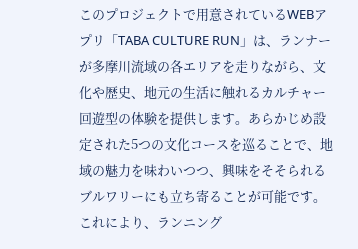このプロジェクトで用意されているWEBアプリ「TABA CULTURE RUN」は、ランナーが多摩川流域の各エリアを走りながら、文化や歴史、地元の生活に触れるカルチャー回遊型の体験を提供します。あらかじめ設定された5つの文化コースを巡ることで、地域の魅力を味わいつつ、興味をそそられるブルワリーにも立ち寄ることが可能です。これにより、ランニング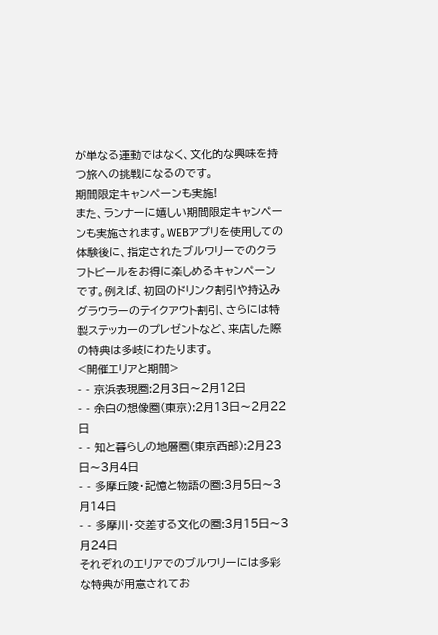が単なる運動ではなく、文化的な興味を持つ旅への挑戦になるのです。
期間限定キャンペーンも実施!
また、ランナーに嬉しい期間限定キャンペーンも実施されます。WEBアプリを使用しての体験後に、指定されたブルワリーでのクラフトビールをお得に楽しめるキャンペーンです。例えば、初回のドリンク割引や持込みグラウラーのテイクアウト割引、さらには特製ステッカーのプレゼントなど、来店した際の特典は多岐にわたります。
<開催エリアと期間>
- - 京浜表現圏:2月3日〜2月12日
- - 余白の想像圏(東京):2月13日〜2月22日
- - 知と暮らしの地層圏(東京西部):2月23日〜3月4日
- - 多摩丘陵・記憶と物語の圏:3月5日〜3月14日
- - 多摩川・交差する文化の圏:3月15日〜3月24日
それぞれのエリアでのブルワリーには多彩な特典が用意されてお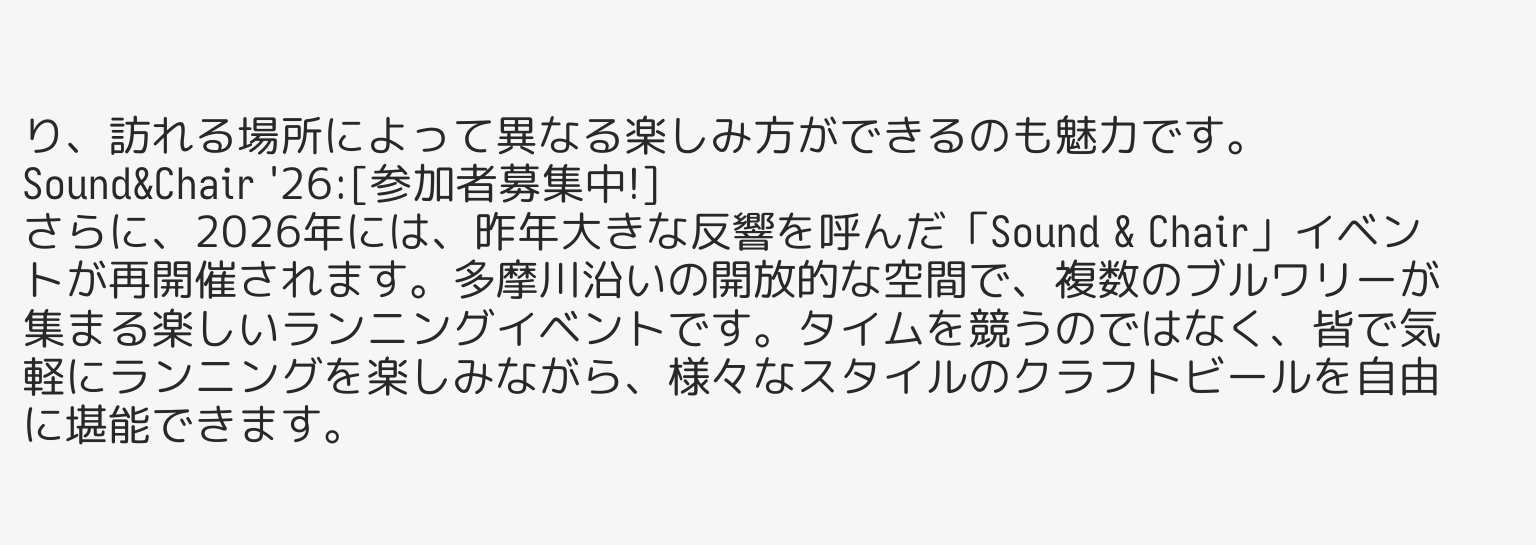り、訪れる場所によって異なる楽しみ方ができるのも魅力です。
Sound&Chair '26:[参加者募集中!]
さらに、2026年には、昨年大きな反響を呼んだ「Sound & Chair」イベントが再開催されます。多摩川沿いの開放的な空間で、複数のブルワリーが集まる楽しいランニングイベントです。タイムを競うのではなく、皆で気軽にランニングを楽しみながら、様々なスタイルのクラフトビールを自由に堪能できます。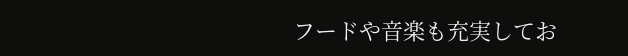フードや音楽も充実してお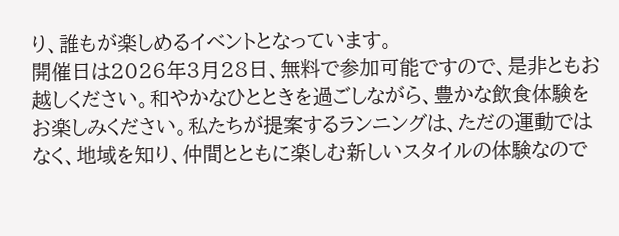り、誰もが楽しめるイベントとなっています。
開催日は2026年3月28日、無料で参加可能ですので、是非ともお越しください。和やかなひとときを過ごしながら、豊かな飲食体験をお楽しみください。私たちが提案するランニングは、ただの運動ではなく、地域を知り、仲間とともに楽しむ新しいスタイルの体験なので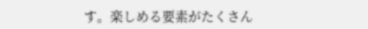す。楽しめる要素がたくさん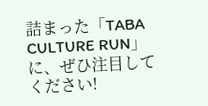詰まった「TABA CULTURE RUN」に、ぜひ注目してください!